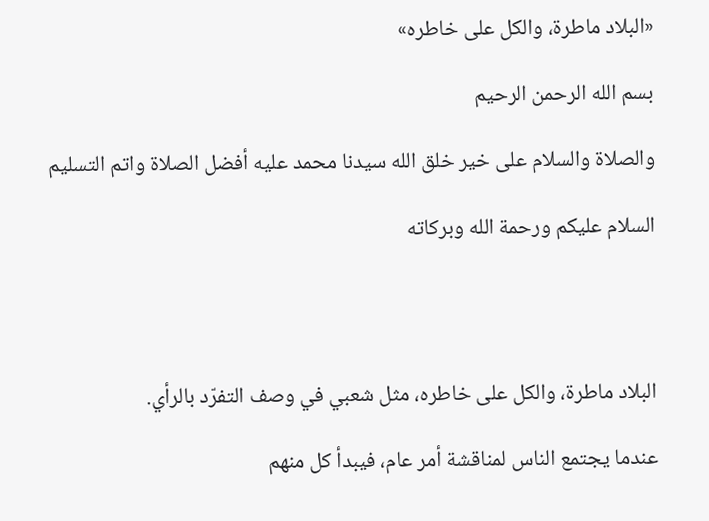«البلاد ماطرة، والكل على خاطره»

بسم الله الرحمن الرحيم

والصلاة والسلام على خير خلق الله سيدنا محمد عليه أفضل الصلاة واتم التسليم

السلام عليكم ورحمة الله وبركاته




البلاد ماطرة، والكل على خاطره، مثل شعبي في وصف التفرّد بالرأي.

عندما يجتمع الناس لمناقشة أمر عام، فيبدأ كل منهم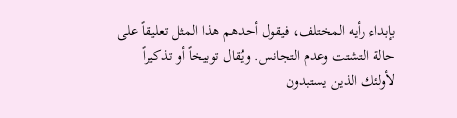بإبداء رأيه المختلف، فيقول أحدهم هذا المثل تعليقاً على حالة التشتت وعدم التجانس. ويُقال توبيخاً أو تذكيراً لأولئك الذين يستبدون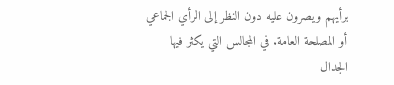برأيهم ويصرون عليه دون النظر إلى الرأي الجماعي أو المصلحة العامة. في المجالس التي يكثر فيها الجدال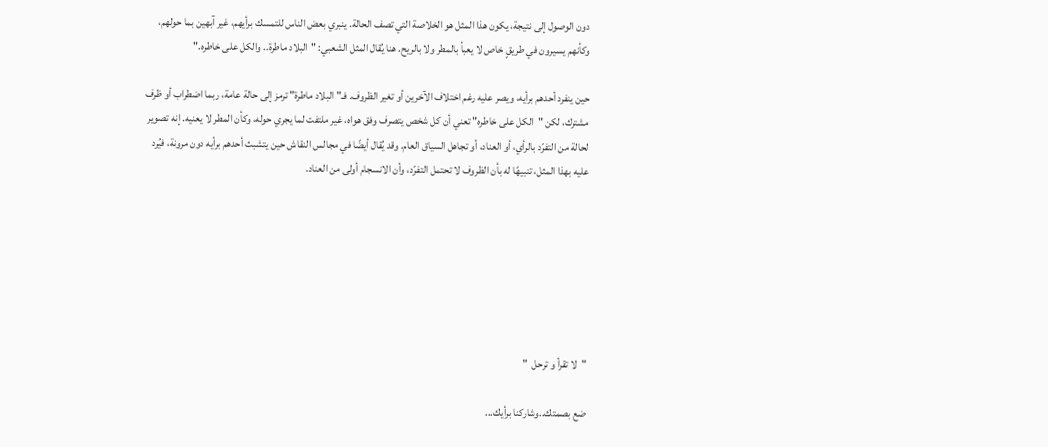دون الوصول إلى نتيجة، يكون هذا المثل هو الخلاصة التي تصف الحالة. ينبري بعض الناس للتمسك برأيهم، غير آبهين بما حولهم، وكأنهم يسيرون في طريقٍ خاص لا يعبأ بالمطر ولا بالريح. هنا يُقال المثل الشعبي: "البلاد ماطرة.. والكل على خاطره."

حين ينفرد أحدهم برأيه، ويصر عليه رغم اختلاف الآخرين أو تغير الظروف. فـ"البلاد ماطرة" ترمز إلى حالة عامة، ربما اضطراب أو ظرف مشترك، لكن "الكل على خاطره" تعني أن كل شخص يتصرف وفق هواه، غير ملتفت لما يجري حوله، وكأن المطر لا يعنيه. إنه تصوير لحالة من التفرّد بالرأي، أو العناد، أو تجاهل السياق العام. وقد يُقال أيضًا في مجالس النقاش حين يتشبث أحدهم برأيه دون مرونة، فيُرد عليه بهذا المثل، تنبيهًا له بأن الظروف لا تحتمل التفرّد، وأن الانسجام أولى من العناد.







"  لا تقرأ و ترحل  "

ضع بصمتك..وشاركنا برأيك...